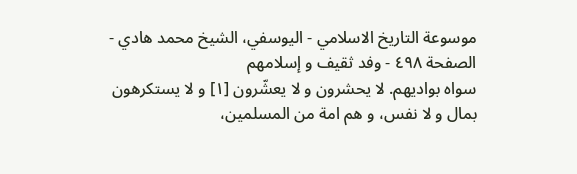موسوعة التاريخ الاسلامي - اليوسفي، الشيخ محمد هادي - الصفحة ٤٩٨ - وفد ثقيف و إسلامهم
سواه بواديهم. لا يحشرون و لا يعشّرون [١] و لا يستكرهون بمال و لا نفس، و هم امة من المسلمين،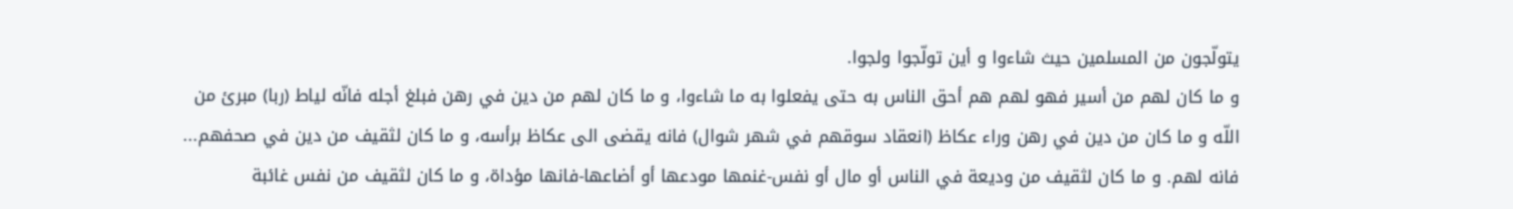يتولّجون من المسلمين حيث شاءوا و أين تولّجوا ولجوا.
و ما كان لهم من أسير فهو لهم هم أحق الناس به حتى يفعلوا به ما شاءوا، و ما كان لهم من دين في رهن فبلغ أجله فانّه لياط (ربا) مبرئ من اللّه و ما كان من دين في رهن وراء عكاظ (انعقاد سوقهم في شهر شوال) فانه يقضى الى عكاظ برأسه، و ما كان لثقيف من دين في صحفهم... فانه لهم. و ما كان لثقيف من وديعة في الناس أو مال أو نفس-غنمها مودعها أو أضاعها-فانها مؤداة، و ما كان لثقيف من نفس غائبة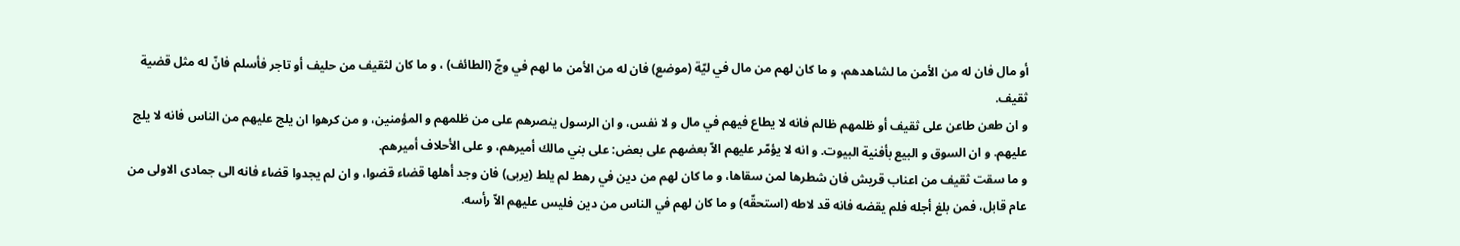أو مال فان له من الأمن ما لشاهدهم، و ما كان لهم من مال في ليّة (موضع) فان له من الأمن ما لهم في وجّ (الطائف) ، و ما كان لثقيف من حليف أو تاجر فأسلم فانّ له مثل قضية ثقيف.
و ان طعن طاعن على ثقيف أو ظلمهم ظالم فانه لا يطاع فيهم في مال و لا نفس، و ان الرسول ينصرهم على من ظلمهم و المؤمنين، و من كرهوا ان يلج عليهم من الناس فانه لا يلج عليهم. و ان السوق و البيع بأفنية البيوت. و انه لا يؤمّر عليهم الاّ بعضهم على بعض: على بني مالك أميرهم، و على الأحلاف أميرهم.
و ما سقت ثقيف من اعناب قريش فان شطرها لمن سقاها، و ما كان لهم من دين في رهط لم يلط (يربى) فان وجد أهلها قضاء قضوا، و ان لم يجدوا قضاء فانه الى جمادى الاولى من عام قابل، فمن بلغ أجله فلم يقضه فانه قد لاطه (استحقّه) و ما كان لهم في الناس من دين فليس عليهم الاّ رأسه.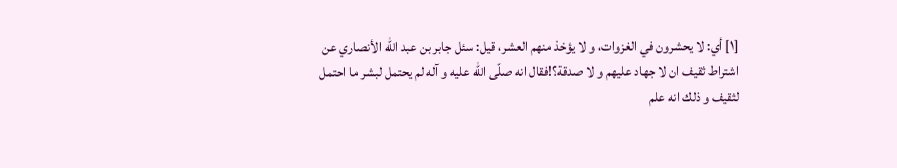[١] أي: لا يحشرون في الغزوات، و لا يؤخذ منهم العشر، قيل: سئل جابر بن عبد اللّه الأنصاري عن اشتراط ثقيف ان لا جهاد عليهم و لا صدقة؟!فقال انه صلّى اللّه عليه و آله لم يحتمل لبشر ما احتمل لثقيف و ذلك انه علم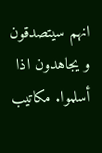انهم سيتصدقون و يجاهدون اذا أسلموا. مكاتيب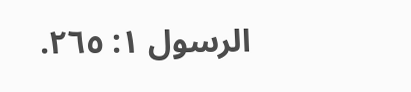الرسول ١: ٢٦٥.